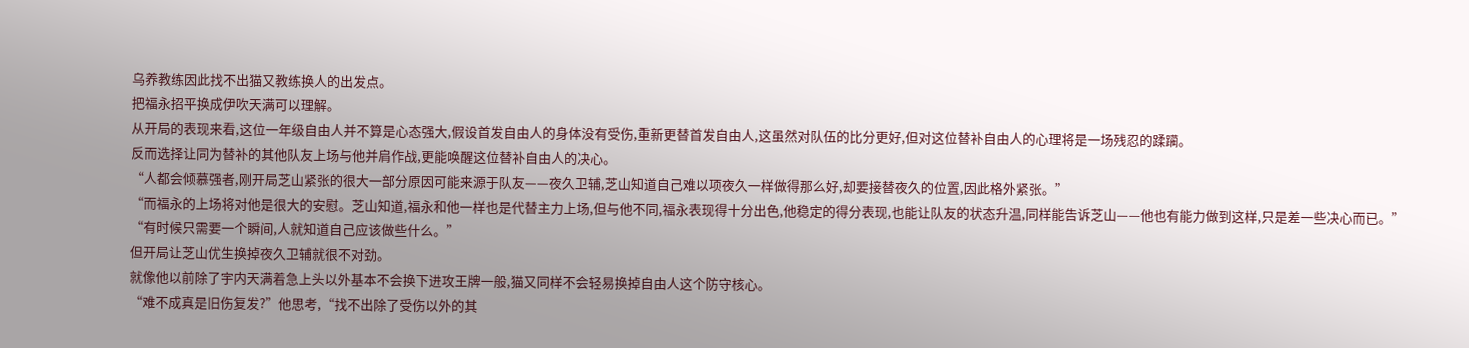乌养教练因此找不出猫又教练换人的出发点。
把福永招平换成伊吹天满可以理解。
从开局的表现来看,这位一年级自由人并不算是心态强大,假设首发自由人的身体没有受伤,重新更替首发自由人,这虽然对队伍的比分更好,但对这位替补自由人的心理将是一场残忍的蹂躏。
反而选择让同为替补的其他队友上场与他并肩作战,更能唤醒这位替补自由人的决心。
“人都会倾慕强者,刚开局芝山紧张的很大一部分原因可能来源于队友——夜久卫辅,芝山知道自己难以项夜久一样做得那么好,却要接替夜久的位置,因此格外紧张。”
“而福永的上场将对他是很大的安慰。芝山知道,福永和他一样也是代替主力上场,但与他不同,福永表现得十分出色,他稳定的得分表现,也能让队友的状态升温,同样能告诉芝山——他也有能力做到这样,只是差一些决心而已。”
“有时候只需要一个瞬间,人就知道自己应该做些什么。”
但开局让芝山优生换掉夜久卫辅就很不对劲。
就像他以前除了宇内天满着急上头以外基本不会换下进攻王牌一般,猫又同样不会轻易换掉自由人这个防守核心。
“难不成真是旧伤复发?”他思考,“找不出除了受伤以外的其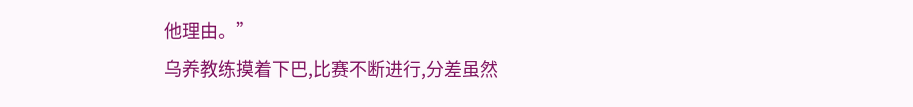他理由。”
乌养教练摸着下巴,比赛不断进行,分差虽然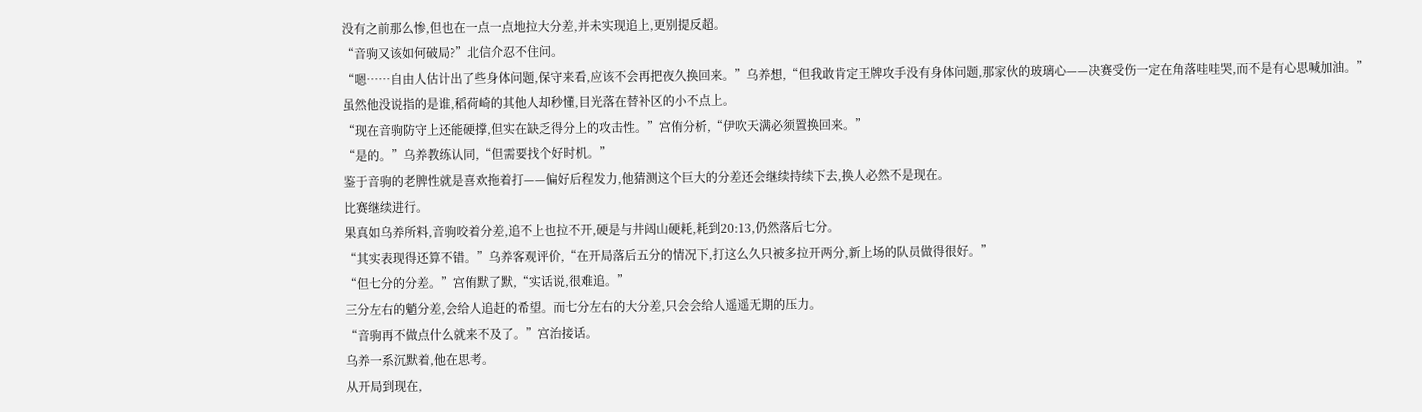没有之前那么惨,但也在一点一点地拉大分差,并未实现追上,更别提反超。
“音驹又该如何破局?”北信介忍不住问。
“嗯……自由人估计出了些身体问题,保守来看,应该不会再把夜久换回来。”乌养想,“但我敢肯定王牌攻手没有身体问题,那家伙的玻璃心——决赛受伤一定在角落哇哇哭,而不是有心思喊加油。”
虽然他没说指的是谁,稻荷崎的其他人却秒懂,目光落在替补区的小不点上。
“现在音驹防守上还能硬撑,但实在缺乏得分上的攻击性。”宫侑分析,“伊吹天满必须置换回来。”
“是的。”乌养教练认同,“但需要找个好时机。”
鉴于音驹的老脾性就是喜欢拖着打——偏好后程发力,他猜测这个巨大的分差还会继续持续下去,换人必然不是现在。
比赛继续进行。
果真如乌养所料,音驹咬着分差,追不上也拉不开,硬是与井闼山硬耗,耗到20:13,仍然落后七分。
“其实表现得还算不错。”乌养客观评价,“在开局落后五分的情况下,打这么久只被多拉开两分,新上场的队员做得很好。”
“但七分的分差。”宫侑默了默,“实话说,很难追。”
三分左右的魈分差,会给人追赶的希望。而七分左右的大分差,只会会给人遥遥无期的压力。
“音驹再不做点什么就来不及了。”宫治接话。
乌养一系沉默着,他在思考。
从开局到现在,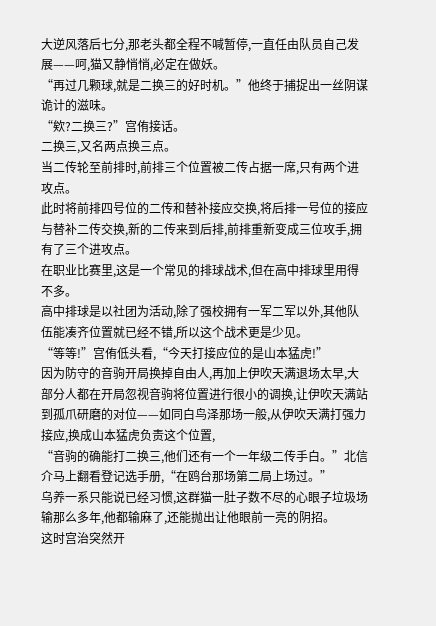大逆风落后七分,那老头都全程不喊暂停,一直任由队员自己发展——呵,猫又静悄悄,必定在做妖。
“再过几颗球,就是二换三的好时机。”他终于捕捉出一丝阴谋诡计的滋味。
“欸?二换三?”宫侑接话。
二换三,又名两点换三点。
当二传轮至前排时,前排三个位置被二传占据一席,只有两个进攻点。
此时将前排四号位的二传和替补接应交换,将后排一号位的接应与替补二传交换,新的二传来到后排,前排重新变成三位攻手,拥有了三个进攻点。
在职业比赛里,这是一个常见的排球战术,但在高中排球里用得不多。
高中排球是以社团为活动,除了强校拥有一军二军以外,其他队伍能凑齐位置就已经不错,所以这个战术更是少见。
“等等!”宫侑低头看,“今天打接应位的是山本猛虎!”
因为防守的音驹开局换掉自由人,再加上伊吹天满退场太早,大部分人都在开局忽视音驹将位置进行很小的调换,让伊吹天满站到孤爪研磨的对位——如同白鸟泽那场一般,从伊吹天满打强力接应,换成山本猛虎负责这个位置,
“音驹的确能打二换三,他们还有一个一年级二传手白。”北信介马上翻看登记选手册,“在鸥台那场第二局上场过。”
乌养一系只能说已经习惯,这群猫一肚子数不尽的心眼子垃圾场输那么多年,他都输麻了,还能抛出让他眼前一亮的阴招。
这时宫治突然开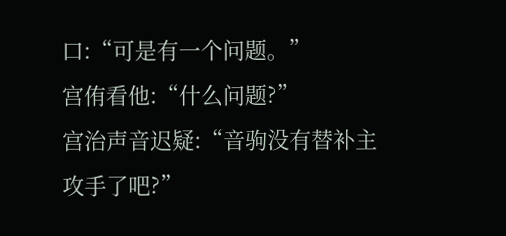口:“可是有一个问题。”
宫侑看他:“什么问题?”
宫治声音迟疑:“音驹没有替补主攻手了吧?”